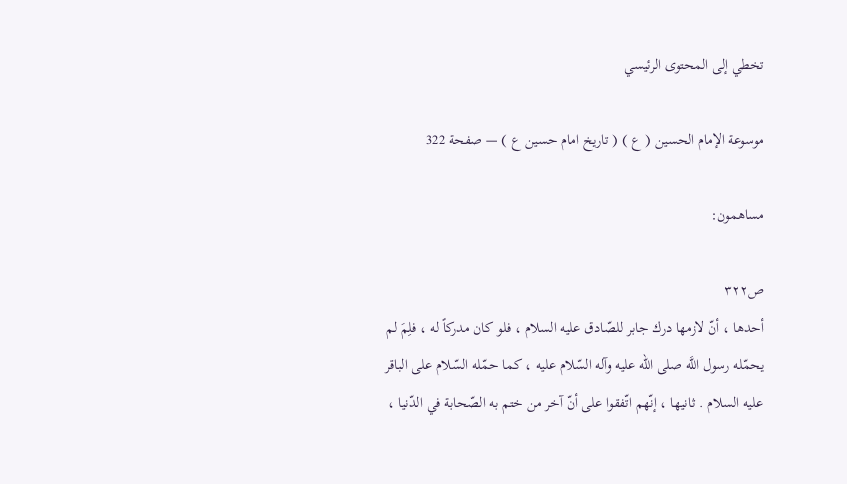تخطي إلى المحتوى الرئيسي

موسوعة الإمام الحسين ( ع ) ( تاريخ امام حسين ع ) — صفحة 322

مساهمون:

ص٣٢٢
أحدها ، أنّ لازمها درك جابر للصّادق عليه السلام ، فلو كان مدركاً له ، فلِمَ لم يحمّله رسول اللَّه صلى الله عليه وآله السّلام عليه ، كما حمّله السّلام على الباقر عليه السلام . ثانيها ، إنّهم اتّفقوا على أنّ آخر من ختم به الصّحابة في الدّنيا ،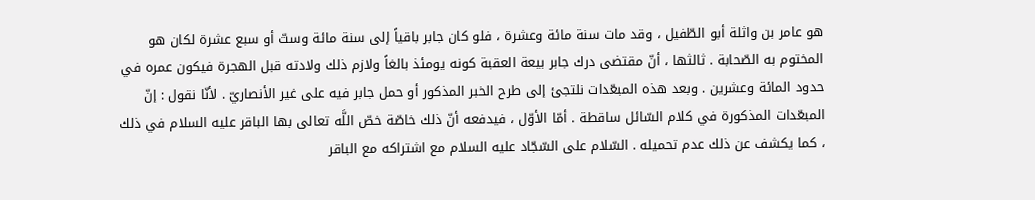هو عامر بن واثلة أبو الطّفيل ، وقد مات سنة مائة وعشرة ، فلو كان جابر باقياً إلى سنة مائة وستّ أو سبع عشرة لكان هو المختوم به الصّحابة . ثالثها ، أنّ مقتضى درك جابر بيعة العقبة كونه يومئذ بالغاً ولازم ذلك ولادته قبل الهجرة فيكون عمره في حدود المائة وعشرين . وبعد هذه المبعّدات نلتجئ إلى طرح الخبر المذكور أو حمل جابر فيه على غير الأنصاريّ . لأنّا نقول : إنّ المبعّدات المذكورة في كلام السّائل ساقطة . أمّا الأوّل ، فيدفعه أنّ ذلك خاصّة خصّ اللَّه تعالى بها الباقر عليه السلام في ذلك ، كما يكشف عن ذلك عدم تحميله . السّلام على السّجّاد عليه السلام مع اشتراكه مع الباقر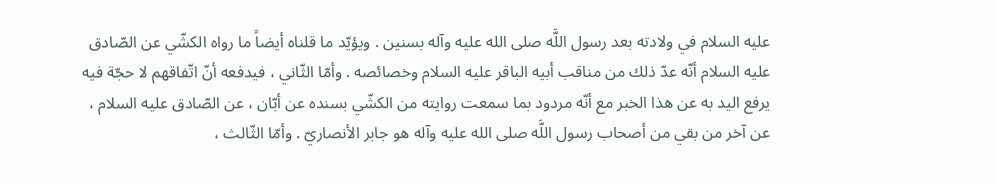عليه السلام في ولادته بعد رسول اللَّه صلى الله عليه وآله بسنين . ويؤيّد ما قلناه أيضاً ما رواه الكشّي عن الصّادق عليه السلام أنّه عدّ ذلك من مناقب أبيه الباقر عليه السلام وخصائصه . وأمّا الثّاني ، فيدفعه أنّ اتّفاقهم لا حجّة فيه يرفع اليد به عن هذا الخبر مع أنّه مردود بما سمعت روايته من الكشّي بسنده عن أبّان ، عن الصّادق عليه السلام ، عن آخر من بقي من أصحاب رسول اللَّه صلى الله عليه وآله هو جابر الأنصاريّ . وأمّا الثّالث ،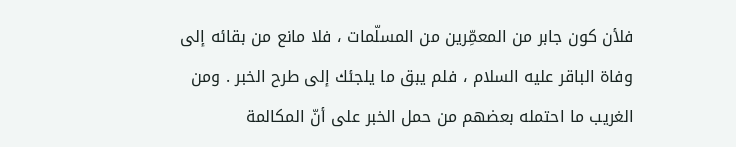فلأن كون جابر من المعمِّرين من المسلّمات ، فلا مانع من بقائه إلى وفاة الباقر عليه السلام ، فلم يبق ما يلجئك إلى طرح الخبر . ومن الغريب ما احتمله بعضهم من حمل الخبر على أنّ المكالمة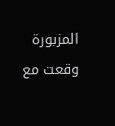المزبورة وقعت مع